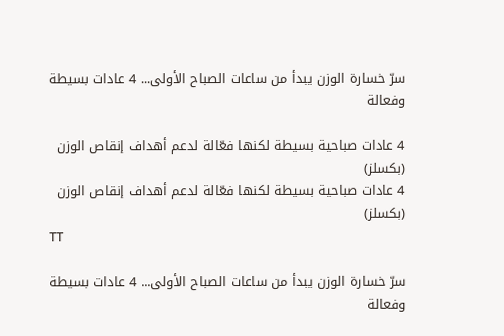سرّ خسارة الوزن يبدأ من ساعات الصباح الأولى... 4 عادات بسيطة وفعالة

4 عادات صباحية بسيطة لكنها فعّالة لدعم أهداف إنقاص الوزن (بكسلز)
4 عادات صباحية بسيطة لكنها فعّالة لدعم أهداف إنقاص الوزن (بكسلز)
TT

سرّ خسارة الوزن يبدأ من ساعات الصباح الأولى... 4 عادات بسيطة وفعالة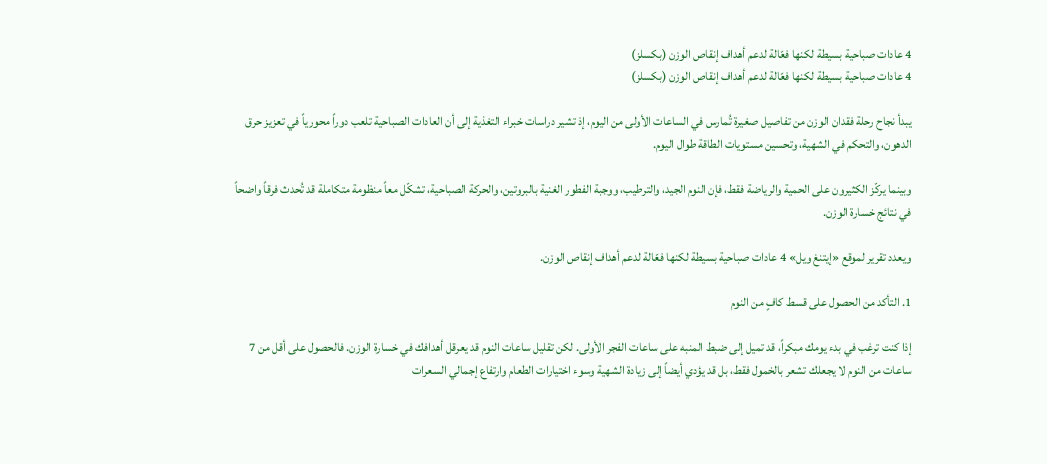4 عادات صباحية بسيطة لكنها فعّالة لدعم أهداف إنقاص الوزن (بكسلز)
4 عادات صباحية بسيطة لكنها فعّالة لدعم أهداف إنقاص الوزن (بكسلز)

يبدأ نجاح رحلة فقدان الوزن من تفاصيل صغيرة تُمارس في الساعات الأولى من اليوم، إذ تشير دراسات خبراء التغذية إلى أن العادات الصباحية تلعب دوراً محورياً في تعزيز حرق الدهون، والتحكم في الشهية، وتحسين مستويات الطاقة طوال اليوم.

وبينما يركّز الكثيرون على الحمية والرياضة فقط، فإن النوم الجيد، والترطيب، ووجبة الفطور الغنية بالبروتين، والحركة الصباحية، تشكّل معاً منظومة متكاملة قد تُحدث فرقاً واضحاً في نتائج خسارة الوزن.

ويعدد تقرير لموقع «إيتنغ ويل» 4 عادات صباحية بسيطة لكنها فعّالة لدعم أهداف إنقاص الوزن.

1. التأكد من الحصول على قسط كافٍ من النوم

إذا كنت ترغب في بدء يومك مبكراً، قد تميل إلى ضبط المنبه على ساعات الفجر الأولى. لكن تقليل ساعات النوم قد يعرقل أهدافك في خسارة الوزن. فالحصول على أقل من 7 ساعات من النوم لا يجعلك تشعر بالخمول فقط، بل قد يؤدي أيضاً إلى زيادة الشهية وسوء اختيارات الطعام وارتفاع إجمالي السعرات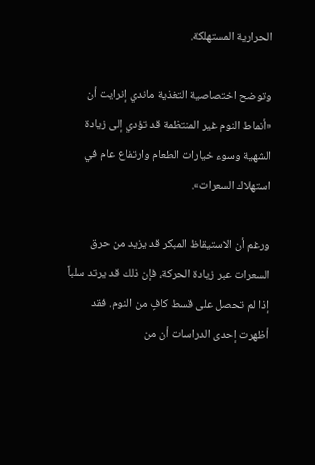الحرارية المستهلكة.

وتوضح اختصاصية التغذية ماندي إنرايت أن «أنماط النوم غير المنتظمة قد تؤدي إلى زيادة الشهية وسوء خيارات الطعام وارتفاع عام في استهلاك السعرات».

ورغم أن الاستيقاظ المبكر قد يزيد من حرق السعرات عبر زيادة الحركة، فإن ذلك قد يرتد سلباً إذا لم تحصل على قسط كافٍ من النوم. فقد أظهرت إحدى الدراسات أن من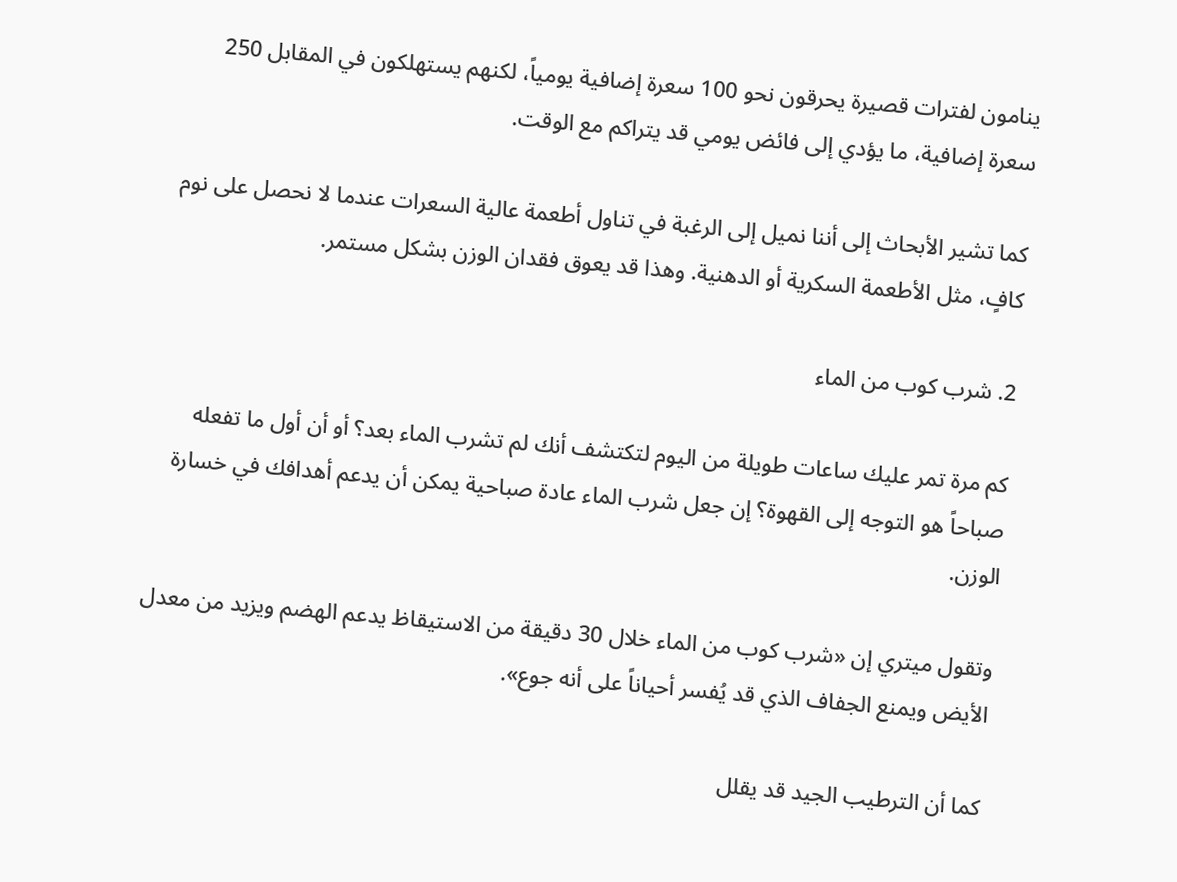ينامون لفترات قصيرة يحرقون نحو 100 سعرة إضافية يومياً، لكنهم يستهلكون في المقابل 250 سعرة إضافية، ما يؤدي إلى فائض يومي قد يتراكم مع الوقت.

كما تشير الأبحاث إلى أننا نميل إلى الرغبة في تناول أطعمة عالية السعرات عندما لا نحصل على نوم كافٍ، مثل الأطعمة السكرية أو الدهنية. وهذا قد يعوق فقدان الوزن بشكل مستمر.

2. شرب كوب من الماء

كم مرة تمر عليك ساعات طويلة من اليوم لتكتشف أنك لم تشرب الماء بعد؟ أو أن أول ما تفعله صباحاً هو التوجه إلى القهوة؟ إن جعل شرب الماء عادة صباحية يمكن أن يدعم أهدافك في خسارة الوزن.

وتقول ميتري إن «شرب كوب من الماء خلال 30 دقيقة من الاستيقاظ يدعم الهضم ويزيد من معدل الأيض ويمنع الجفاف الذي قد يُفسر أحياناً على أنه جوع».

كما أن الترطيب الجيد قد يقلل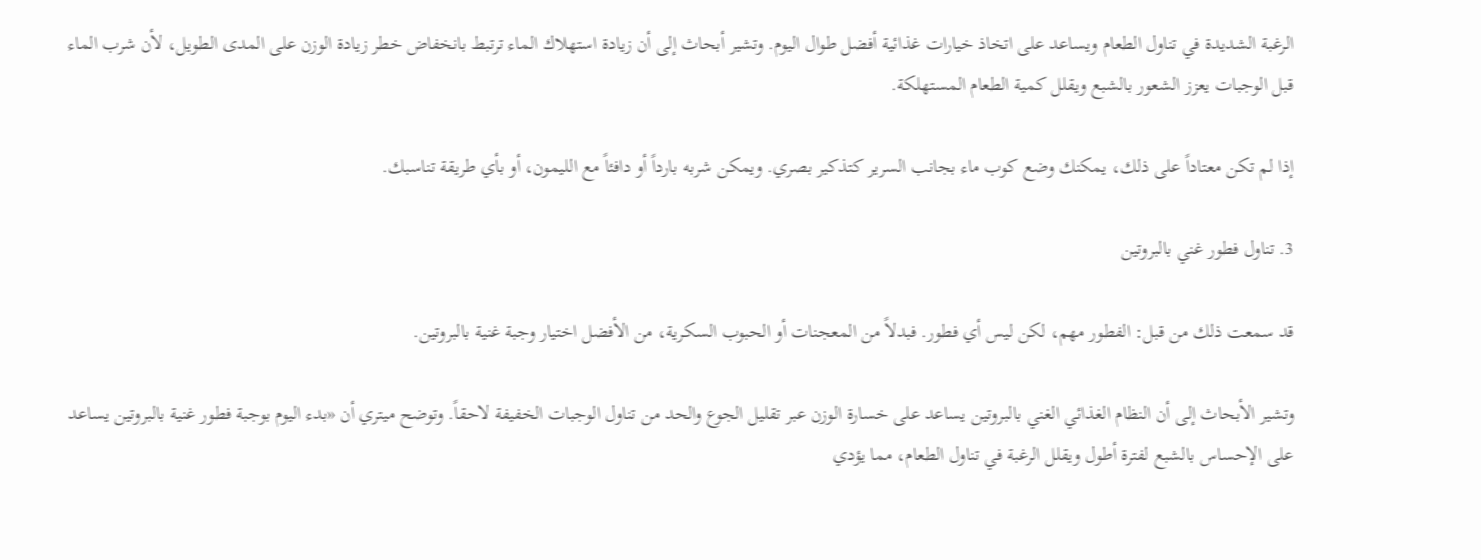الرغبة الشديدة في تناول الطعام ويساعد على اتخاذ خيارات غذائية أفضل طوال اليوم. وتشير أبحاث إلى أن زيادة استهلاك الماء ترتبط بانخفاض خطر زيادة الوزن على المدى الطويل، لأن شرب الماء قبل الوجبات يعزز الشعور بالشبع ويقلل كمية الطعام المستهلكة.

إذا لم تكن معتاداً على ذلك، يمكنك وضع كوب ماء بجانب السرير كتذكير بصري. ويمكن شربه بارداً أو دافئاً مع الليمون، أو بأي طريقة تناسبك.

3. تناول فطور غني بالبروتين

قد سمعت ذلك من قبل: الفطور مهم، لكن ليس أي فطور. فبدلاً من المعجنات أو الحبوب السكرية، من الأفضل اختيار وجبة غنية بالبروتين.

وتشير الأبحاث إلى أن النظام الغذائي الغني بالبروتين يساعد على خسارة الوزن عبر تقليل الجوع والحد من تناول الوجبات الخفيفة لاحقاً. وتوضح ميتري أن «بدء اليوم بوجبة فطور غنية بالبروتين يساعد على الإحساس بالشبع لفترة أطول ويقلل الرغبة في تناول الطعام، مما يؤدي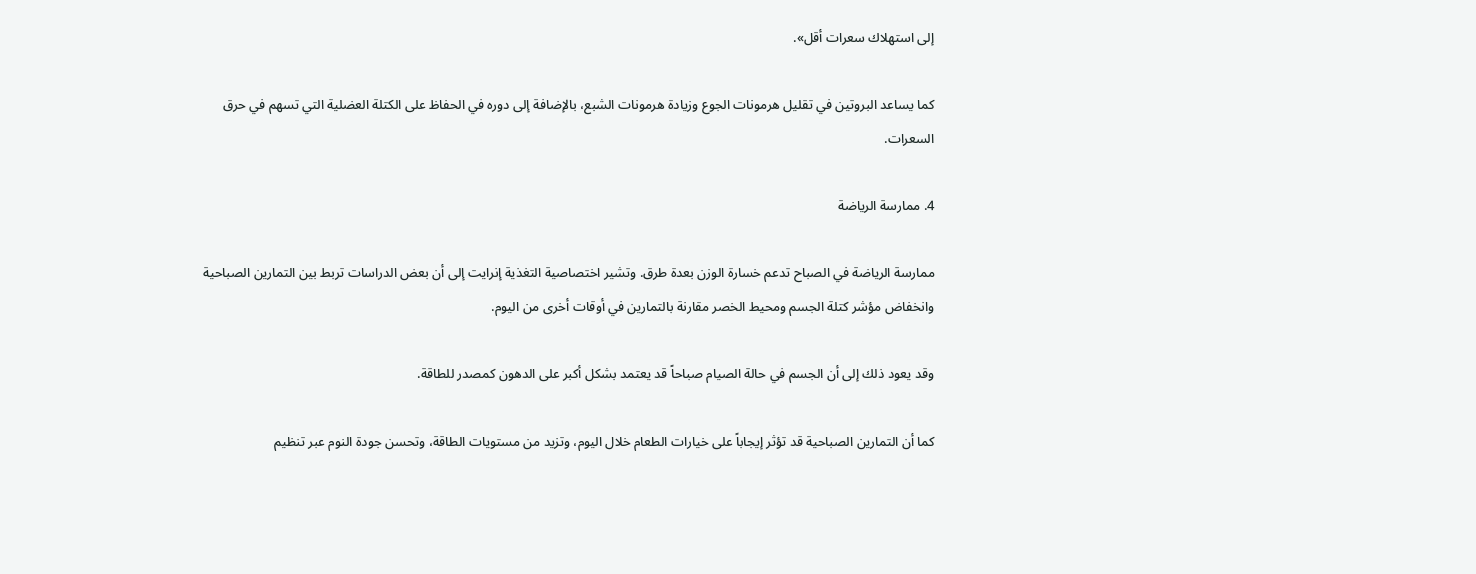إلى استهلاك سعرات أقل».

كما يساعد البروتين في تقليل هرمونات الجوع وزيادة هرمونات الشبع، بالإضافة إلى دوره في الحفاظ على الكتلة العضلية التي تسهم في حرق السعرات.

4. ممارسة الرياضة

ممارسة الرياضة في الصباح تدعم خسارة الوزن بعدة طرق. وتشير اختصاصية التغذية إنرايت إلى أن بعض الدراسات تربط بين التمارين الصباحية وانخفاض مؤشر كتلة الجسم ومحيط الخصر مقارنة بالتمارين في أوقات أخرى من اليوم.

وقد يعود ذلك إلى أن الجسم في حالة الصيام صباحاً قد يعتمد بشكل أكبر على الدهون كمصدر للطاقة.

كما أن التمارين الصباحية قد تؤثر إيجاباً على خيارات الطعام خلال اليوم، وتزيد من مستويات الطاقة، وتحسن جودة النوم عبر تنظيم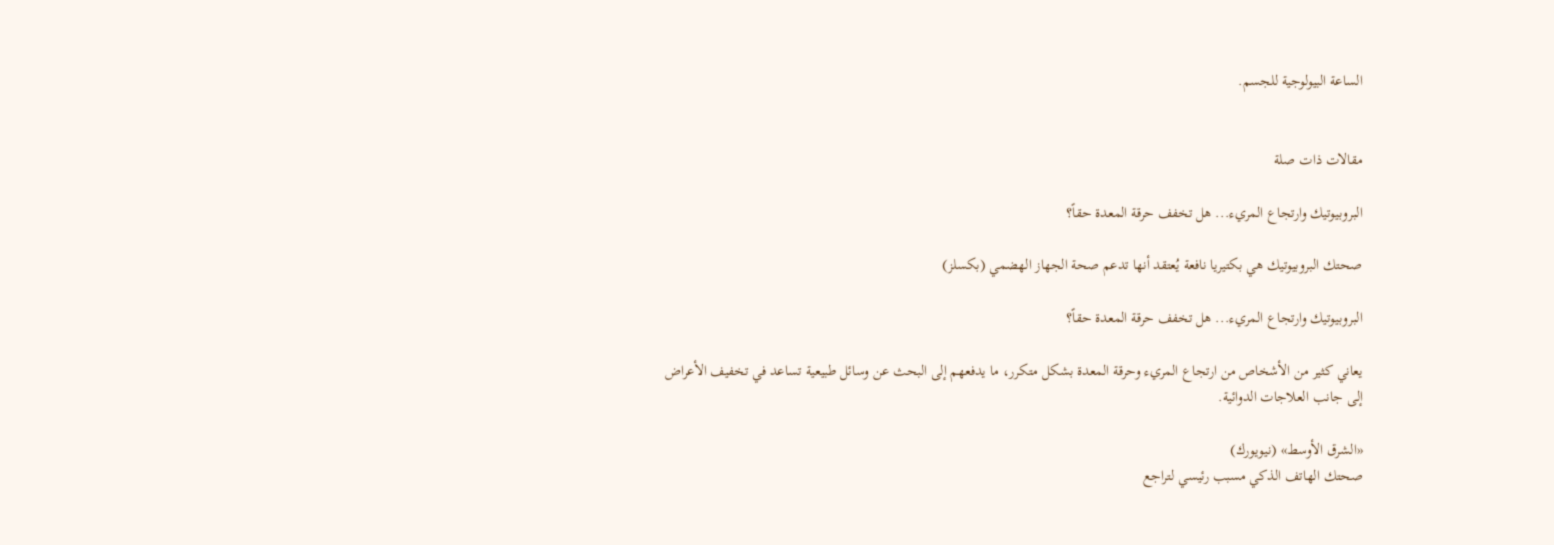الساعة البيولوجية للجسم.


مقالات ذات صلة

البروبيوتيك وارتجاع المريء... هل تخفف حرقة المعدة حقاً؟

صحتك البروبيوتيك هي بكتيريا نافعة يُعتقد أنها تدعم صحة الجهاز الهضمي (بكسلز)

البروبيوتيك وارتجاع المريء... هل تخفف حرقة المعدة حقاً؟

يعاني كثير من الأشخاص من ارتجاع المريء وحرقة المعدة بشكل متكرر، ما يدفعهم إلى البحث عن وسائل طبيعية تساعد في تخفيف الأعراض إلى جانب العلاجات الدوائية.

«الشرق الأوسط» (نيويورك)
صحتك الهاتف الذكي مسبب رئيسي لتراجع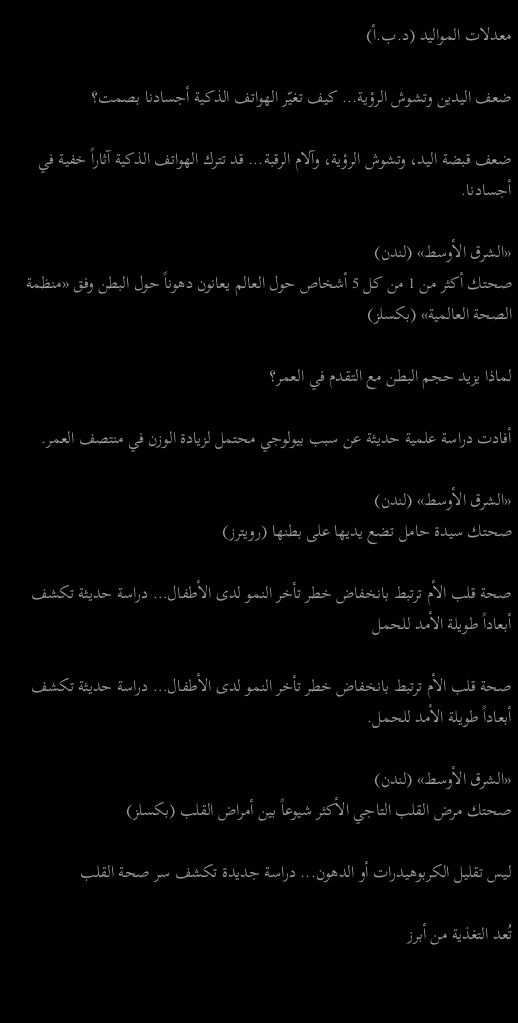معدلات المواليد (د.ب.أ)

ضعف اليدين وتشوش الرؤية... كيف تغيّر الهواتف الذكية أجسادنا بصمت؟

ضعف قبضة اليد، وتشوش الرؤية، وآلام الرقبة... قد تترك الهواتف الذكية آثاراً خفية في أجسادنا.

«الشرق الأوسط» (لندن)
صحتك أكثر من 1 من كل 5 أشخاص حول العالم يعانون دهوناً حول البطن وفق «منظمة الصحة العالمية» (بكسلز)

لماذا يزيد حجم البطن مع التقدم في العمر؟

أفادت دراسة علمية حديثة عن سبب بيولوجي محتمل لزيادة الوزن في منتصف العمر.

«الشرق الأوسط» (لندن)
صحتك سيدة حامل تضع يديها على بطنها (رويترز)

صحة قلب الأم ترتبط بانخفاض خطر تأخر النمو لدى الأطفال… دراسة حديثة تكشف أبعاداً طويلة الأمد للحمل

صحة قلب الأم ترتبط بانخفاض خطر تأخر النمو لدى الأطفال… دراسة حديثة تكشف أبعاداً طويلة الأمد للحمل.

«الشرق الأوسط» (لندن)
صحتك مرض القلب التاجي الأكثر شيوعاً بين أمراض القلب (بكسلز)

ليس تقليل الكربوهيدرات أو الدهون... دراسة جديدة تكشف سر صحة القلب

تُعد التغذية من أبرز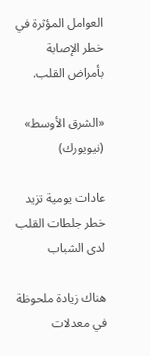العوامل المؤثرة في خطر الإصابة بأمراض القلب.

«الشرق الأوسط» (نيويورك)

عادات يومية تزيد خطر جلطات القلب لدى الشباب

هناك زيادة ملحوظة في معدلات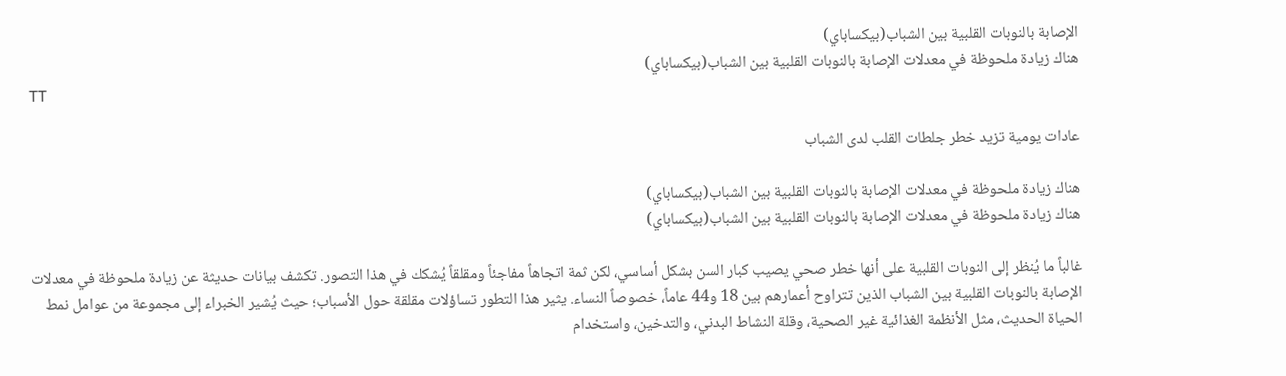الإصابة بالنوبات القلبية بين الشباب(بيكساباي)
هناك زيادة ملحوظة في معدلات الإصابة بالنوبات القلبية بين الشباب(بيكساباي)
TT

عادات يومية تزيد خطر جلطات القلب لدى الشباب

هناك زيادة ملحوظة في معدلات الإصابة بالنوبات القلبية بين الشباب(بيكساباي)
هناك زيادة ملحوظة في معدلات الإصابة بالنوبات القلبية بين الشباب(بيكساباي)

غالباً ما يُنظر إلى النوبات القلبية على أنها خطر صحي يصيب كبار السن بشكل أساسي، لكن ثمة اتجاهاً مفاجئاً ومقلقاً يُشكك في هذا التصور. تكشف بيانات حديثة عن زيادة ملحوظة في معدلات الإصابة بالنوبات القلبية بين الشباب الذين تتراوح أعمارهم بين 18 و44 عاماً، خصوصاً النساء. يثير هذا التطور تساؤلات مقلقة حول الأسباب؛ حيث يُشير الخبراء إلى مجموعة من عوامل نمط الحياة الحديث، مثل الأنظمة الغذائية غير الصحية، وقلة النشاط البدني، والتدخين، واستخدام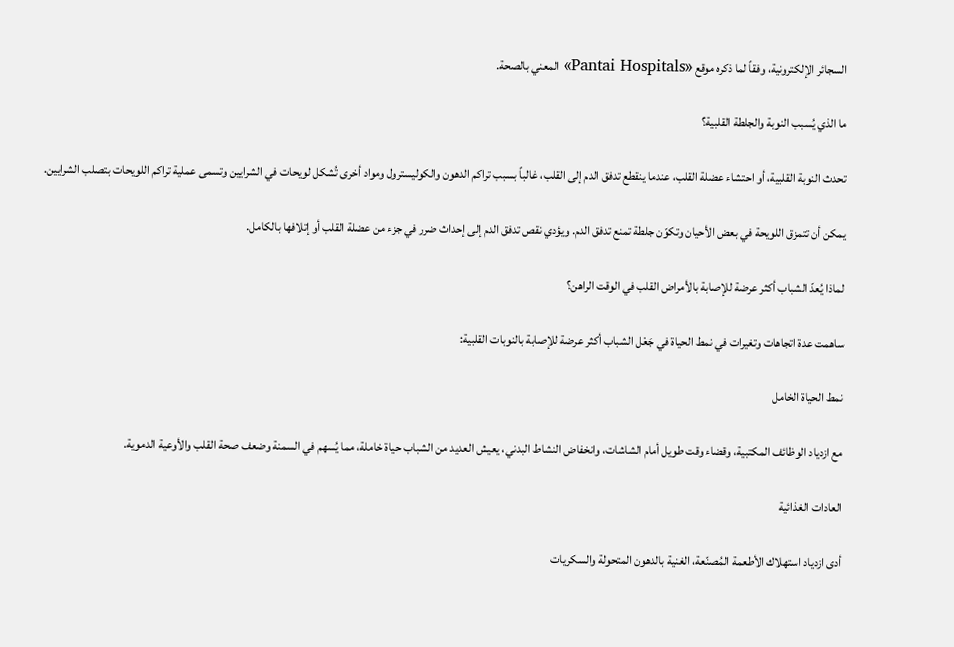السجائر الإلكترونية، وفقاً لما ذكره موقع «Pantai Hospitals» المعني بالصحة.

ما الذي يُسبب النوبة والجلطة القلبية؟

تحدث النوبة القلبية، أو احتشاء عضلة القلب، عندما ينقطع تدفق الدم إلى القلب، غالباً بسبب تراكم الدهون والكوليسترول ومواد أخرى تُشكل لويحات في الشرايين وتسمى عملية تراكم اللويحات بتصلب الشرايين.

يمكن أن تتمزق اللويحة في بعض الأحيان وتكوّن جلطة تمنع تدفق الدم. ويؤدي نقص تدفق الدم إلى إحداث ضرر في جزء من عضلة القلب أو إتلافها بالكامل.

لماذا يُعدّ الشباب أكثر عرضة للإصابة بالأمراض القلب في الوقت الراهن؟

ساهمت عدة اتجاهات وتغيرات في نمط الحياة في جَعْل الشباب أكثر عرضة للإصابة بالنوبات القلبية:

نمط الحياة الخامل

مع ازدياد الوظائف المكتبية، وقضاء وقت طويل أمام الشاشات، وانخفاض النشاط البدني، يعيش العديد من الشباب حياة خاملة، مما يُسهم في السمنة وضعف صحة القلب والأوعية الدموية.

العادات الغذائية

أدى ازدياد استهلاك الأطعمة المُصنّعة، الغنية بالدهون المتحولة والسكريات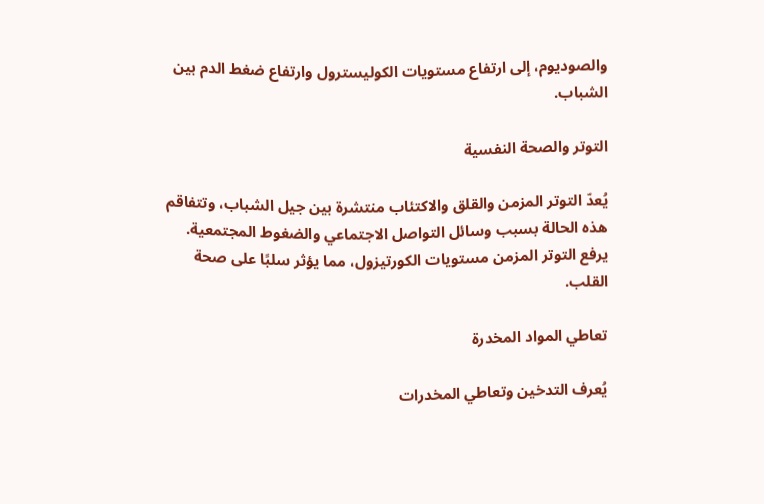والصوديوم، إلى ارتفاع مستويات الكوليسترول وارتفاع ضغط الدم بين الشباب.

التوتر والصحة النفسية

يُعدّ التوتر المزمن والقلق والاكتئاب منتشرة بين جيل الشباب، وتتفاقم هذه الحالة بسبب وسائل التواصل الاجتماعي والضغوط المجتمعية. يرفع التوتر المزمن مستويات الكورتيزول، مما يؤثر سلبًا على صحة القلب.

تعاطي المواد المخدرة

يُعرف التدخين وتعاطي المخدرات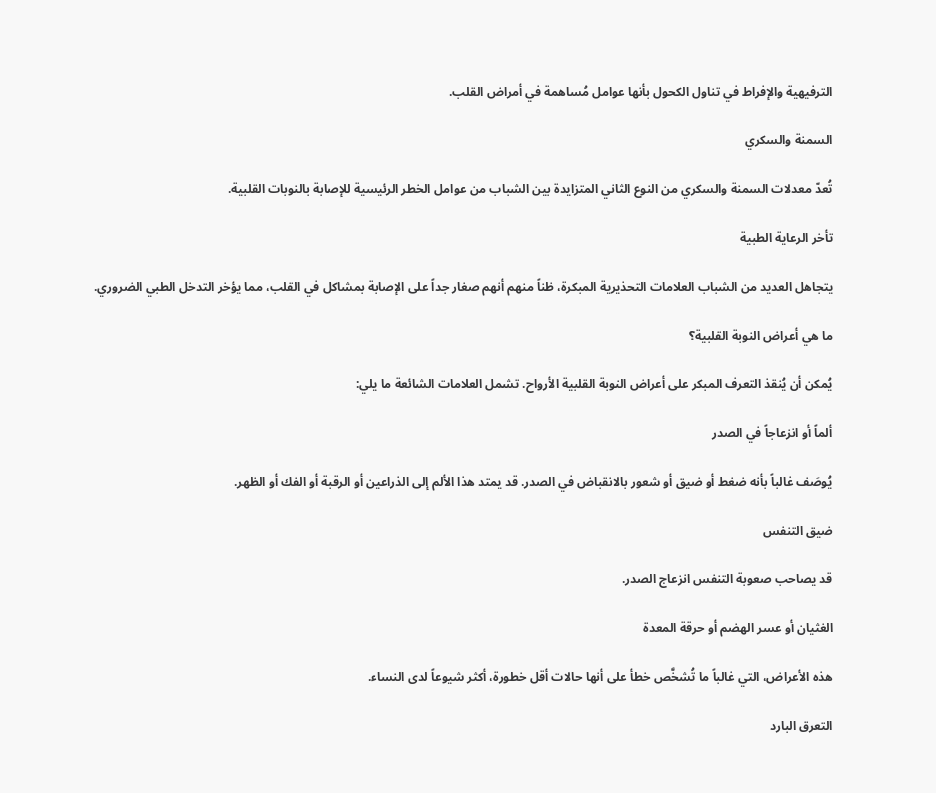الترفيهية والإفراط في تناول الكحول بأنها عوامل مُساهمة في أمراض القلب.

السمنة والسكري

تُعدّ معدلات السمنة والسكري من النوع الثاني المتزايدة بين الشباب من عوامل الخطر الرئيسية للإصابة بالنوبات القلبية.

تأخر الرعاية الطبية

يتجاهل العديد من الشباب العلامات التحذيرية المبكرة، ظناً منهم أنهم صغار جداً على الإصابة بمشاكل في القلب، مما يؤخر التدخل الطبي الضروري.

ما هي أعراض النوبة القلبية؟

يُمكن أن يُنقذ التعرف المبكر على أعراض النوبة القلبية الأرواح. تشمل العلامات الشائعة ما يلي:

ألماً أو انزعاجاً في الصدر

يُوصَف غالباً بأنه ضغط أو ضيق أو شعور بالانقباض في الصدر. قد يمتد هذا الألم إلى الذراعين أو الرقبة أو الفك أو الظهر.

ضيق التنفس

قد يصاحب صعوبة التنفس انزعاج الصدر.

الغثيان أو عسر الهضم أو حرقة المعدة

هذه الأعراض، التي غالباً ما تُشخَّص خطأ على أنها حالات أقل خطورة، أكثر شيوعاً لدى النساء.

التعرق البارد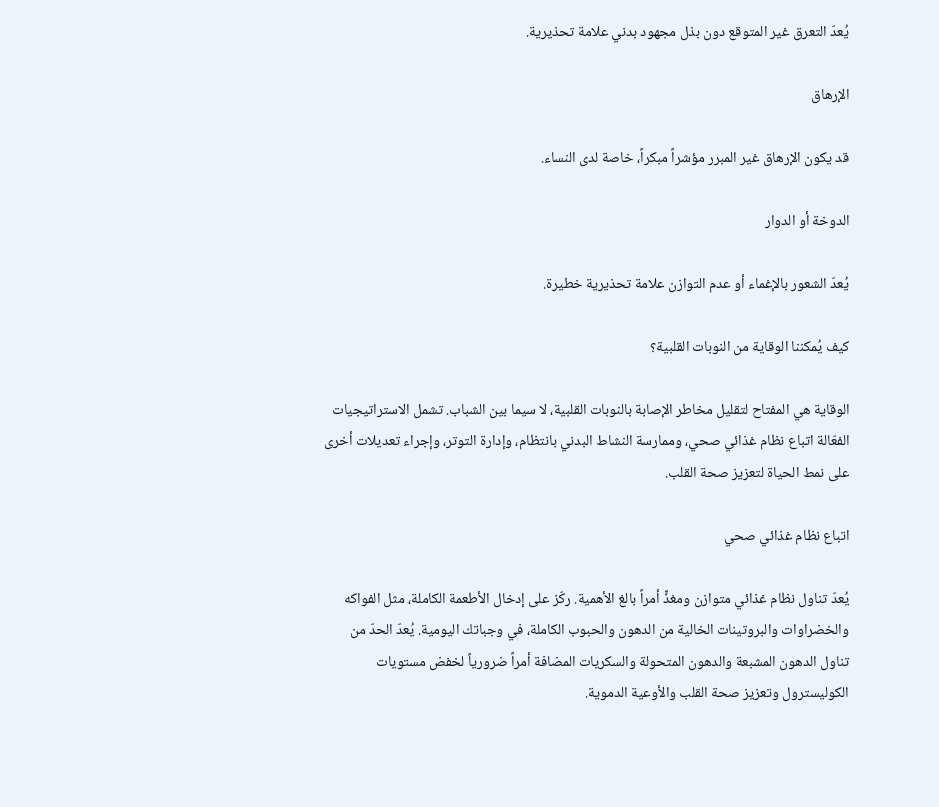يُعدّ التعرق غير المتوقع دون بذل مجهود بدني علامة تحذيرية.

الإرهاق

قد يكون الإرهاق غير المبرر مؤشراً مبكراً، خاصة لدى النساء.

الدوخة أو الدوار

يُعدّ الشعور بالإغماء أو عدم التوازن علامة تحذيرية خطيرة.

كيف يُمكننا الوقاية من النوبات القلبية؟

الوقاية هي المفتاح لتقليل مخاطر الإصابة بالنوبات القلبية، لا سيما بين الشباب. تشمل الاستراتيجيات الفعّالة اتباع نظام غذائي صحي، وممارسة النشاط البدني بانتظام، وإدارة التوتر، وإجراء تعديلات أخرى على نمط الحياة لتعزيز صحة القلب.

اتباع نظام غذائي صحي

يُعدّ تناول نظام غذائي متوازن ومغذٍّ أمراً بالغ الأهمية. ركّز على إدخال الأطعمة الكاملة، مثل الفواكه والخضراوات والبروتينات الخالية من الدهون والحبوب الكاملة، في وجباتك اليومية. يُعدّ الحدّ من تناول الدهون المشبعة والدهون المتحولة والسكريات المضافة أمراً ضرورياً لخفض مستويات الكوليسترول وتعزيز صحة القلب والأوعية الدموية.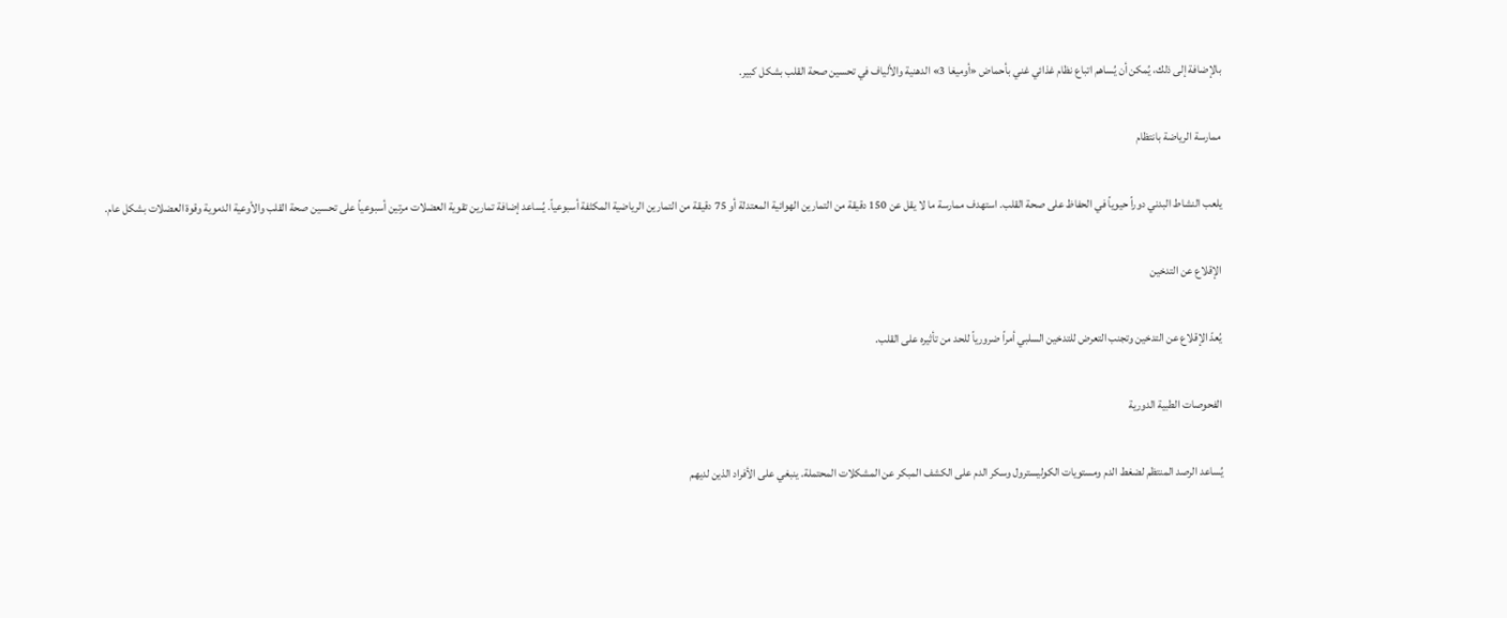بالإضافة إلى ذلك، يُمكن أن يُساهم اتباع نظام غذائي غني بأحماض «أوميغا 3» الدهنية والألياف في تحسين صحة القلب بشكل كبير.

ممارسة الرياضة بانتظام

يلعب النشاط البدني دوراً حيوياً في الحفاظ على صحة القلب. استهدف ممارسة ما لا يقل عن 150 دقيقة من التمارين الهوائية المعتدلة أو 75 دقيقة من التمارين الرياضية المكثفة أسبوعياً. يُساعد إضافة تمارين تقوية العضلات مرتين أسبوعياً على تحسين صحة القلب والأوعية الدموية وقوة العضلات بشكل عام.

الإقلاع عن التدخين

يُعدّ الإقلاع عن التدخين وتجنب التعرض للتدخين السلبي أمراً ضرورياً للحد من تأثيره على القلب.

الفحوصات الطبية الدورية

يُساعد الرصد المنتظم لضغط الدم ومستويات الكوليسترول وسكر الدم على الكشف المبكر عن المشكلات المحتملة. ينبغي على الأفراد الذين لديهم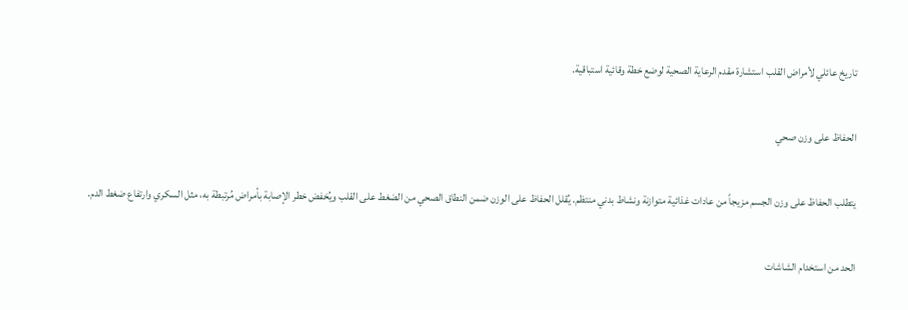تاريخ عائلي لأمراض القلب استشارة مقدم الرعاية الصحية لوضع خطة وقائية استباقية.

الحفاظ على وزن صحي

يتطلب الحفاظ على وزن الجسم مزيجاً من عادات غذائية متوازنة ونشاط بدني منتظم. يُقلل الحفاظ على الوزن ضمن النطاق الصحي من الضغط على القلب ويُخفض خطر الإصابة بأمراض مُرتبطة به، مثل السكري وارتفاع ضغط الدم.

الحد من استخدام الشاشات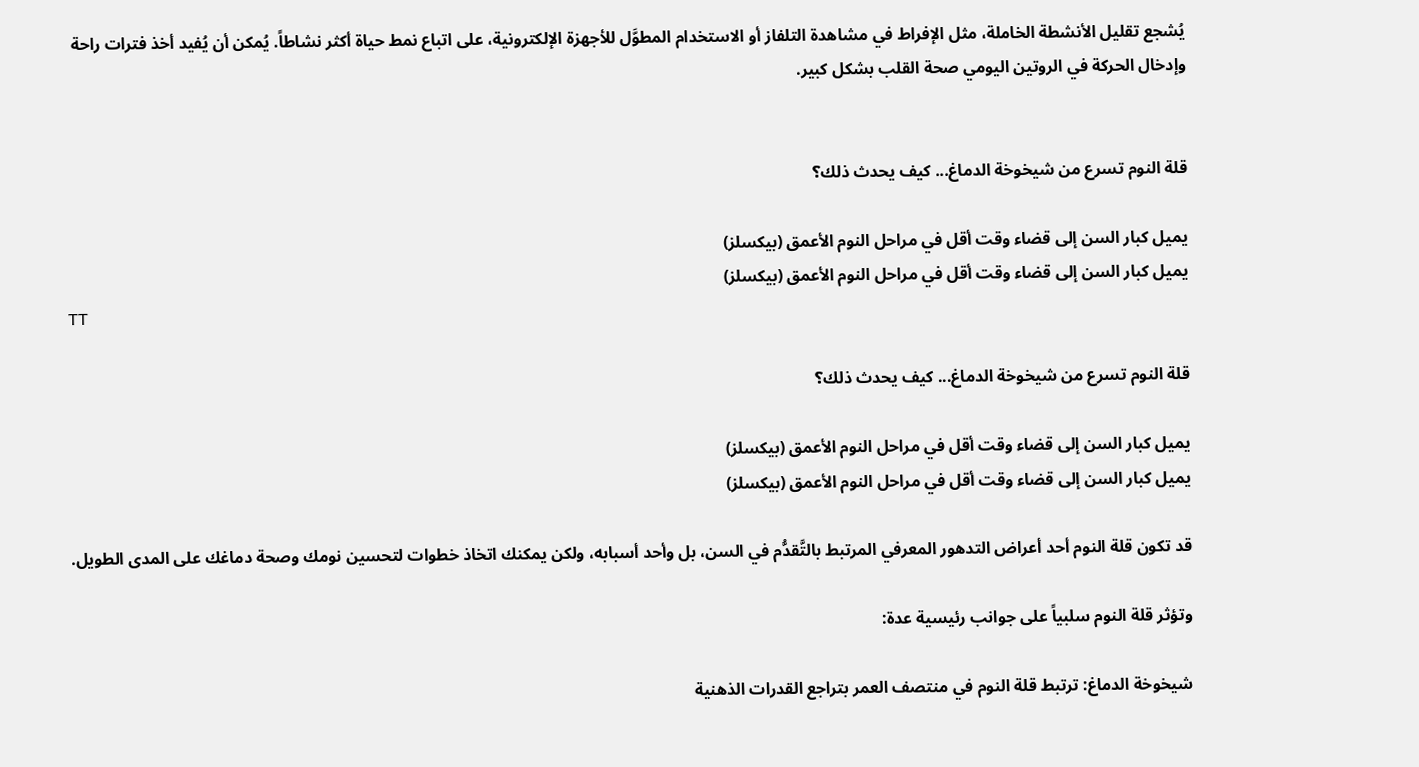يُشجع تقليل الأنشطة الخاملة، مثل الإفراط في مشاهدة التلفاز أو الاستخدام المطوَّل للأجهزة الإلكترونية، على اتباع نمط حياة أكثر نشاطاً. يُمكن أن يُفيد أخذ فترات راحة وإدخال الحركة في الروتين اليومي صحة القلب بشكل كبير.


قلة النوم تسرع من شيخوخة الدماغ... كيف يحدث ذلك؟

يميل كبار السن إلى قضاء وقت أقل في مراحل النوم الأعمق (بيكسلز)
يميل كبار السن إلى قضاء وقت أقل في مراحل النوم الأعمق (بيكسلز)
TT

قلة النوم تسرع من شيخوخة الدماغ... كيف يحدث ذلك؟

يميل كبار السن إلى قضاء وقت أقل في مراحل النوم الأعمق (بيكسلز)
يميل كبار السن إلى قضاء وقت أقل في مراحل النوم الأعمق (بيكسلز)

قد تكون قلة النوم أحد أعراض التدهور المعرفي المرتبط بالتَّقدُّم في السن، بل وأحد أسبابه، ولكن يمكنك اتخاذ خطوات لتحسين نومك وصحة دماغك على المدى الطويل.

وتؤثر قلة النوم سلبياً على جوانب رئيسية عدة:

شيخوخة الدماغ: ترتبط قلة النوم في منتصف العمر بتراجع القدرات الذهنية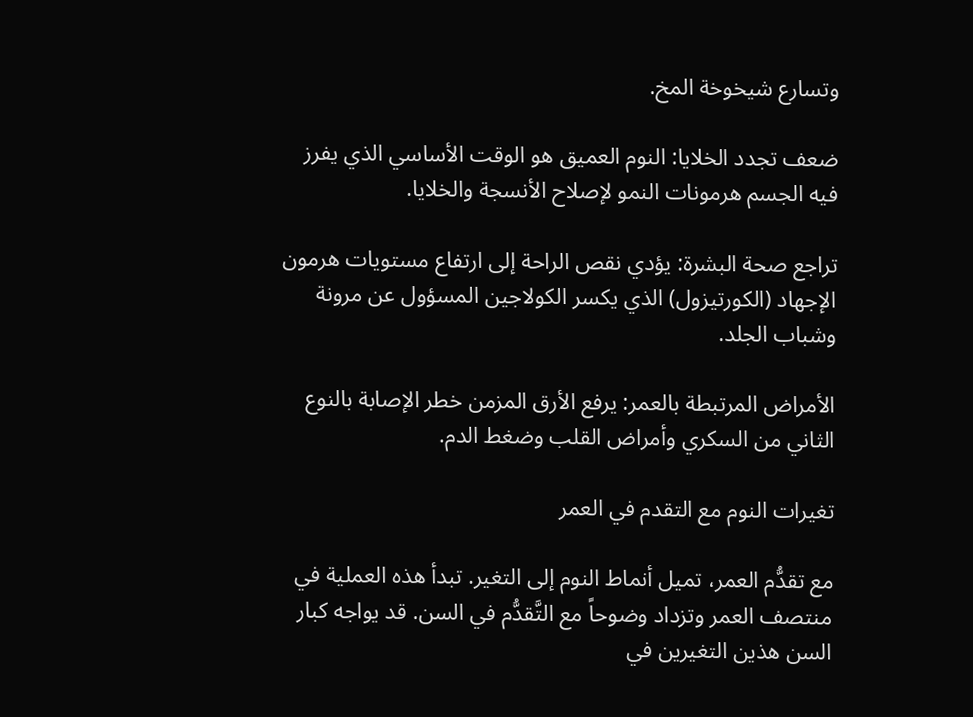وتسارع شيخوخة المخ.

ضعف تجدد الخلايا: النوم العميق هو الوقت الأساسي الذي يفرز فيه الجسم هرمونات النمو لإصلاح الأنسجة والخلايا.

تراجع صحة البشرة: يؤدي نقص الراحة إلى ارتفاع مستويات هرمون الإجهاد (الكورتيزول) الذي يكسر الكولاجين المسؤول عن مرونة وشباب الجلد.

الأمراض المرتبطة بالعمر: يرفع الأرق المزمن خطر الإصابة بالنوع الثاني من السكري وأمراض القلب وضغط الدم.

تغيرات النوم مع التقدم في العمر

مع تقدُّم العمر، تميل أنماط النوم إلى التغير. تبدأ هذه العملية في منتصف العمر وتزداد وضوحاً مع التَّقدُّم في السن. قد يواجه كبار السن هذين التغيرين في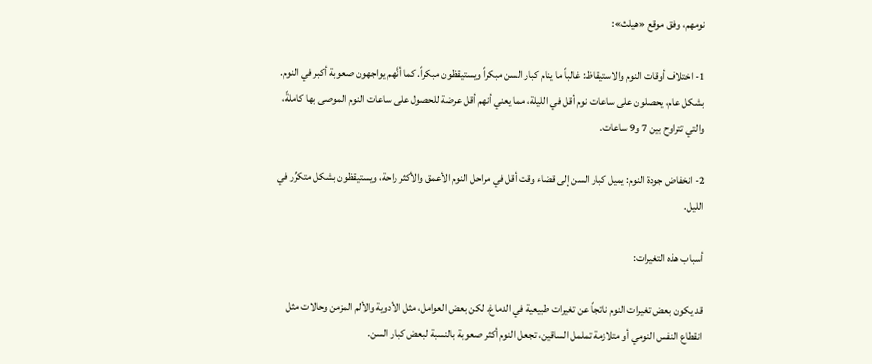نومهم، وفق موقع «هيلث»:

1- اختلاف أوقات النوم والاستيقاظ: غالباً ما ينام كبار السن مبكراً ويستيقظون مبكراً. كما أنَّهم يواجهون صعوبة أكبر في النوم. بشكل عام، يحصلون على ساعات نوم أقل في الليلة، مما يعني أنهم أقل عرضة للحصول على ساعات النوم الموصى بها كاملةً، والتي تتراوح بين 7 و9 ساعات.

2- انخفاض جودة النوم: يميل كبار السن إلى قضاء وقت أقل في مراحل النوم الأعمق والأكثر راحة، ويستيقظون بشكل متكرِّر في الليل.

أسباب هذه التغيرات:

قد يكون بعض تغيرات النوم ناتجاً عن تغيرات طبيعية في الدماغ. لكن بعض العوامل، مثل الأدوية والألم المزمن وحالات مثل انقطاع النفس النومي أو متلازمة تململ الساقين، تجعل النوم أكثر صعوبة بالنسبة لبعض كبار السن.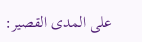على المدى القصير: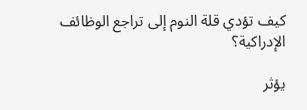كيف تؤدي قلة النوم إلى تراجع الوظائف الإدراكية؟

يؤثر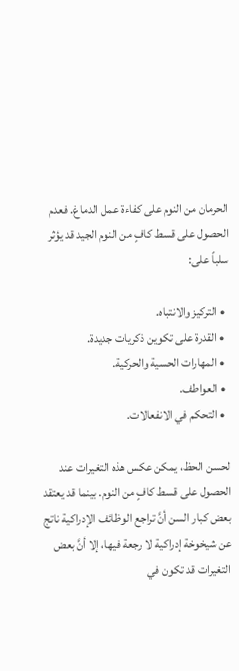الحرمان من النوم على كفاءة عمل الدماغ. فعدم الحصول على قسط كافٍ من النوم الجيد قد يؤثر سلباً على:

  • التركيز والانتباه.
  • القدرة على تكوين ذكريات جديدة.
  • المهارات الحسية والحركية.
  • العواطف.
  • التحكم في الانفعالات.

لحسن الحظ، يمكن عكس هذه التغيرات عند الحصول على قسط كافٍ من النوم. بينما قد يعتقد بعض كبار السن أنَّ تراجع الوظائف الإدراكية ناتج عن شيخوخة إدراكية لا رجعة فيها، إلا أنَّ بعض التغيرات قد تكون في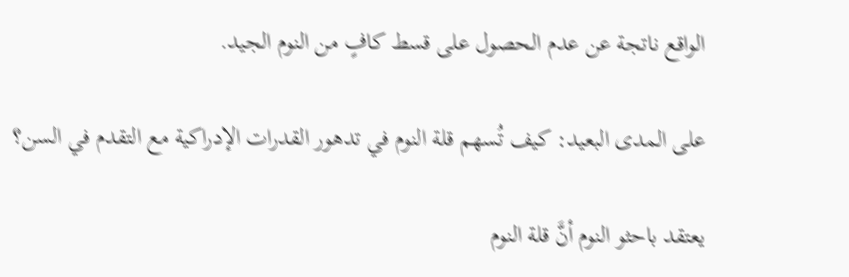الواقع ناتجة عن عدم الحصول على قسط كافٍ من النوم الجيد.

على المدى البعيد: كيف تُسهم قلة النوم في تدهور القدرات الإدراكية مع التقدم في السن؟

يعتقد باحثو النوم أنَّ قلة النوم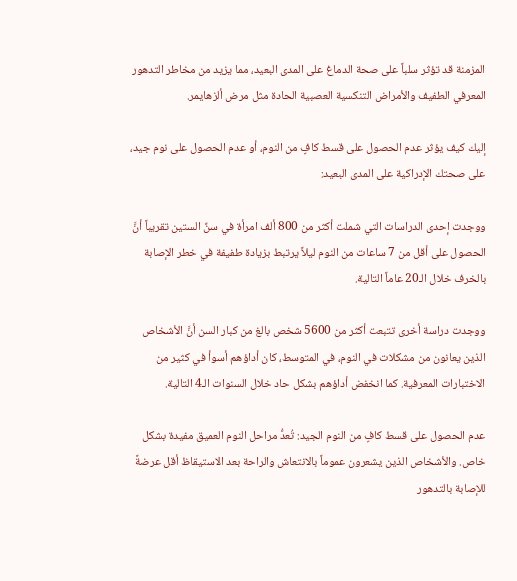المزمنة قد تؤثر سلباً على صحة الدماغ على المدى البعيد، مما يزيد من مخاطر التدهور المعرفي الطفيف والأمراض التنكسية العصبية الحادة مثل مرض ألزهايمر.

إليك كيف يؤثر عدم الحصول على قسط كافٍ من النوم، أو عدم الحصول على نوم جيد، على صحتك الإدراكية على المدى البعيد:

ووجدت إحدى الدراسات التي شملت أكثر من 800 ألف امرأة في سنِّ الستين تقريباً أنَّ الحصول على أقل من 7 ساعات من النوم ليلاً يرتبط بزيادة طفيفة في خطر الإصابة بالخرف خلال الـ20 عاماً التالية.

ووجدت دراسة أخرى تتبعت أكثر من 5600 شخص بالغ من كبار السن أنَّ الأشخاص الذين يعانون من مشكلات في النوم، في المتوسط، كان أداؤهم أسوأ في كثير من الاختبارات المعرفية. كما انخفض أداؤهم بشكل حاد خلال السنوات الـ4 التالية.

عدم الحصول على قسط كافٍ من النوم الجيد: تُعدُّ مراحل النوم العميق مفيدة بشكل خاص. والأشخاص الذين يشعرون عموماً بالانتعاش والراحة بعد الاستيقاظ أقل عرضةً للإصابة بالتدهور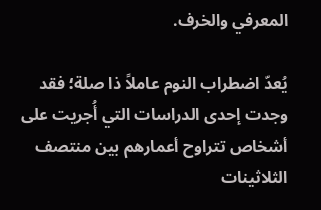المعرفي والخرف.

يُعدّ اضطراب النوم عاملاً ذا صلة؛ فقد وجدت إحدى الدراسات التي أُجريت على أشخاص تتراوح أعمارهم بين منتصف الثلاثينات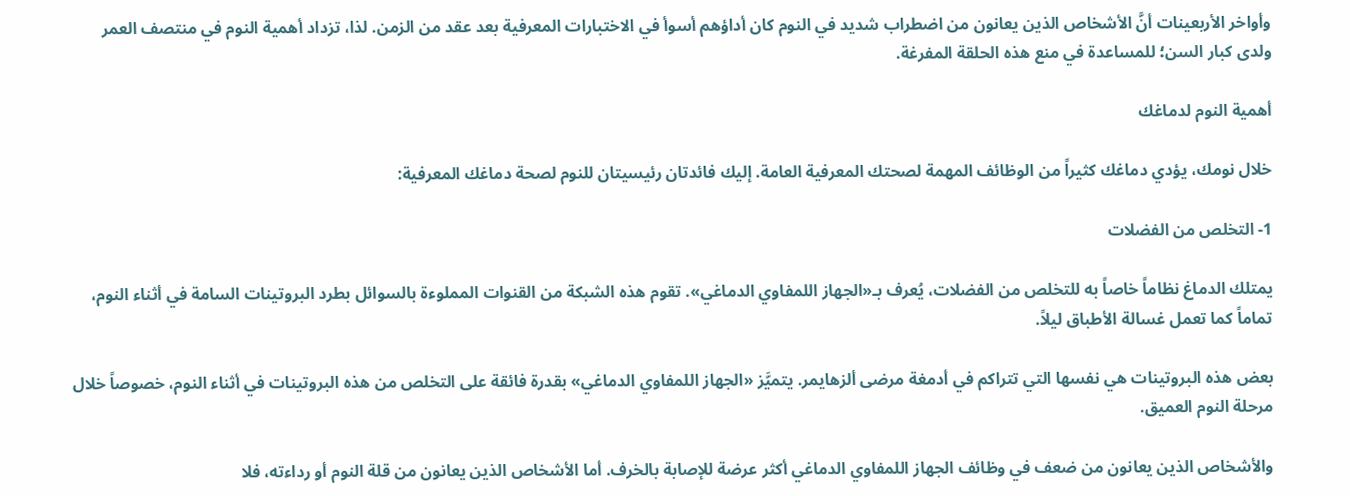وأواخر الأربعينات أنَّ الأشخاص الذين يعانون من اضطراب شديد في النوم كان أداؤهم أسوأ في الاختبارات المعرفية بعد عقد من الزمن. لذا، تزداد أهمية النوم في منتصف العمر ولدى كبار السن؛ للمساعدة في منع هذه الحلقة المفرغة.

أهمية النوم لدماغك

خلال نومك، يؤدي دماغك كثيراً من الوظائف المهمة لصحتك المعرفية العامة. إليك فائدتان رئيسيتان للنوم لصحة دماغك المعرفية:

1- التخلص من الفضلات

يمتلك الدماغ نظاماً خاصاً به للتخلص من الفضلات، يُعرف بـ«الجهاز اللمفاوي الدماغي». تقوم هذه الشبكة من القنوات المملوءة بالسوائل بطرد البروتينات السامة في أثناء النوم، تماماً كما تعمل غسالة الأطباق ليلاً.

بعض هذه البروتينات هي نفسها التي تتراكم في أدمغة مرضى ألزهايمر. يتميَّز «الجهاز اللمفاوي الدماغي» بقدرة فائقة على التخلص من هذه البروتينات في أثناء النوم، خصوصاً خلال مرحلة النوم العميق.

والأشخاص الذين يعانون من ضعف في وظائف الجهاز اللمفاوي الدماغي أكثر عرضة للإصابة بالخرف. أما الأشخاص الذين يعانون من قلة النوم أو رداءته، فلا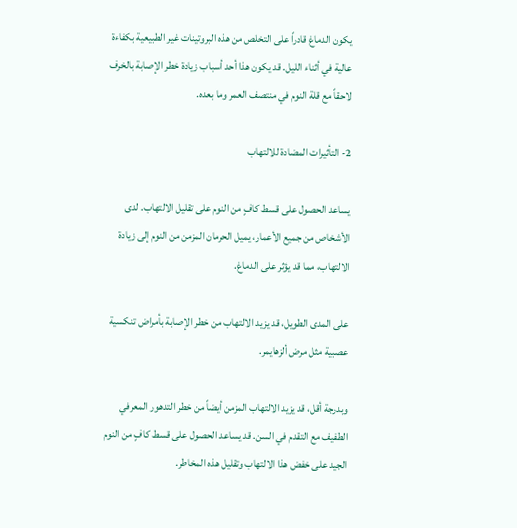يكون الدماغ قادراً على التخلص من هذه البروتينات غير الطبيعية بكفاءة عالية في أثناء الليل. قد يكون هذا أحد أسباب زيادة خطر الإصابة بالخرف لاحقاً مع قلة النوم في منتصف العمر وما بعده.

2- التأثيرات المضادة للالتهاب

يساعد الحصول على قسط كافٍ من النوم على تقليل الالتهاب. لدى الأشخاص من جميع الأعمار، يميل الحرمان المزمن من النوم إلى زيادة الالتهاب، مما قد يؤثر على الدماغ.

على المدى الطويل، قد يزيد الالتهاب من خطر الإصابة بأمراض تنكسية عصبية مثل مرض ألزهايمر.

وبدرجة أقل، قد يزيد الالتهاب المزمن أيضاً من خطر التدهور المعرفي الطفيف مع التقدم في السن. قد يساعد الحصول على قسط كافٍ من النوم الجيد على خفض هذا الالتهاب وتقليل هذه المخاطر.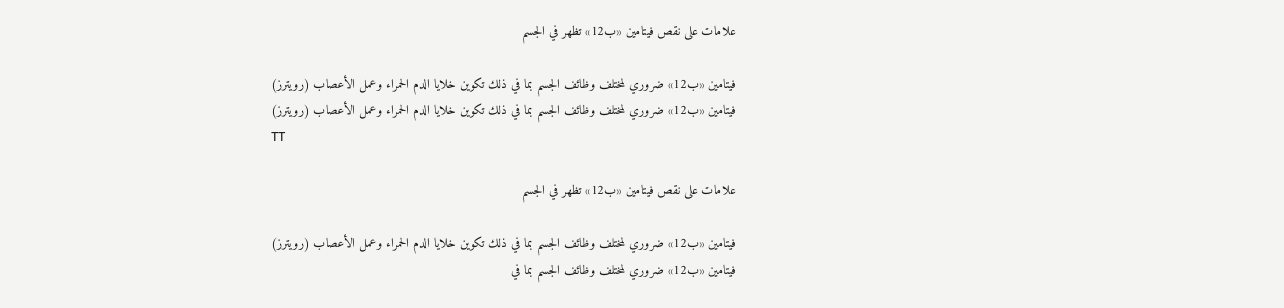علامات على نقص فيتامين «ب12» تظهر في الجسم

فيتامين «ب12» ضروري لمختلف وظائف الجسم بما في ذلك تكوين خلايا الدم الحمراء وعمل الأعصاب (رويترز)
فيتامين «ب12» ضروري لمختلف وظائف الجسم بما في ذلك تكوين خلايا الدم الحمراء وعمل الأعصاب (رويترز)
TT

علامات على نقص فيتامين «ب12» تظهر في الجسم

فيتامين «ب12» ضروري لمختلف وظائف الجسم بما في ذلك تكوين خلايا الدم الحمراء وعمل الأعصاب (رويترز)
فيتامين «ب12» ضروري لمختلف وظائف الجسم بما في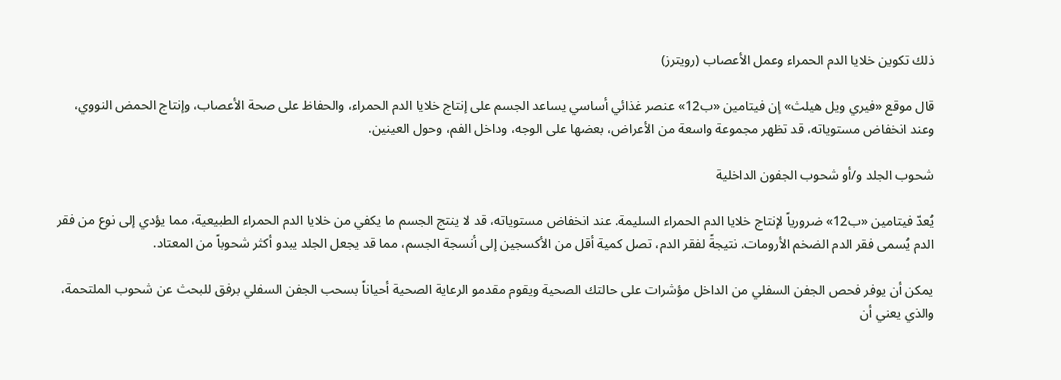ذلك تكوين خلايا الدم الحمراء وعمل الأعصاب (رويترز)

قال موقع «فيري ويل هيلث» إن فيتامين «ب12» عنصر غذائي أساسي يساعد الجسم على إنتاج خلايا الدم الحمراء، والحفاظ على صحة الأعصاب، وإنتاج الحمض النووي، وعند انخفاض مستوياته، قد تظهر مجموعة واسعة من الأعراض، بعضها على الوجه، وداخل الفم، وحول العينين.

شحوب الجلد و/أو شحوب الجفون الداخلية

يُعدّ فيتامين «ب12» ضرورياً لإنتاج خلايا الدم الحمراء السليمة. عند انخفاض مستوياته، قد لا ينتج الجسم ما يكفي من خلايا الدم الحمراء الطبيعية، مما يؤدي إلى نوع من فقر الدم يُسمى فقر الدم الضخم الأرومات. نتيجةً لفقر الدم، تصل كمية أقل من الأكسجين إلى أنسجة الجسم، مما قد يجعل الجلد يبدو أكثر شحوباً من المعتاد.

يمكن أن يوفر فحص الجفن السفلي من الداخل مؤشرات على حالتك الصحية ويقوم مقدمو الرعاية الصحية أحياناً بسحب الجفن السفلي برفق للبحث عن شحوب الملتحمة، والذي يعني أن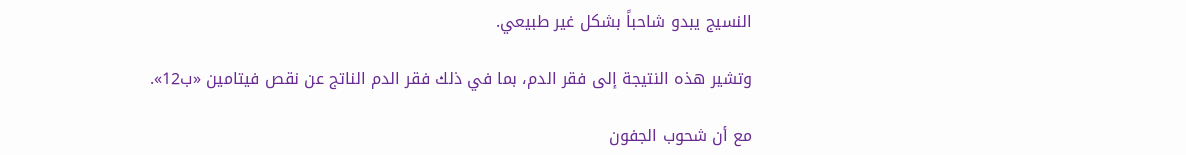النسيج يبدو شاحباً بشكل غير طبيعي.

وتشير هذه النتيجة إلى فقر الدم، بما في ذلك فقر الدم الناتج عن نقص فيتامين «ب12».

مع أن شحوب الجفون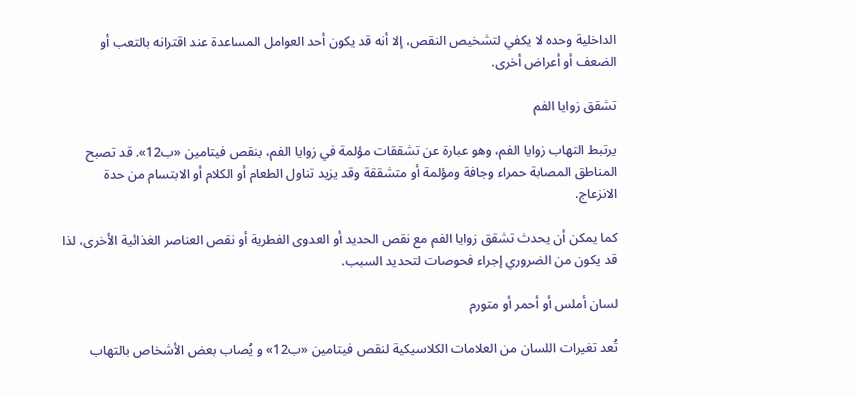الداخلية وحده لا يكفي لتشخيص النقص، إلا أنه قد يكون أحد العوامل المساعدة عند اقترانه بالتعب أو الضعف أو أعراض أخرى.

تشقق زوايا الفم

يرتبط التهاب زوايا الفم، وهو عبارة عن تشققات مؤلمة في زوايا الفم، بنقص فيتامين «ب12». قد تصبح المناطق المصابة حمراء وجافة ومؤلمة أو متشققة وقد يزيد تناول الطعام أو الكلام أو الابتسام من حدة الانزعاج.

كما يمكن أن يحدث تشقق زوايا الفم مع نقص الحديد أو العدوى الفطرية أو نقص العناصر الغذائية الأخرى، لذا قد يكون من الضروري إجراء فحوصات لتحديد السبب.

لسان أملس أو أحمر أو متورم

تُعد تغيرات اللسان من العلامات الكلاسيكية لنقص فيتامين «ب12» و يُصاب بعض الأشخاص بالتهاب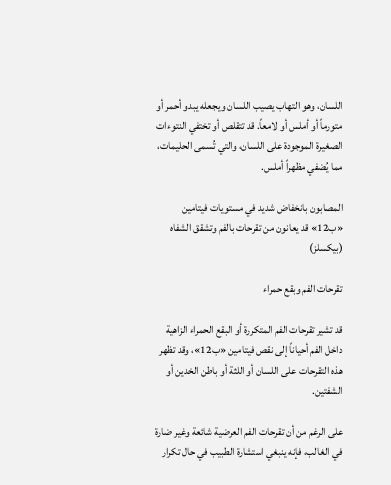اللسان، وهو التهاب يصيب اللسان ويجعله يبدو أحمر أو متورماً أو أملس أو لامعاً. قد تتقلص أو تختفي النتوءات الصغيرة الموجودة على اللسان، والتي تُسمى الحليمات، مما يُضفي مظهراً أملس.

المصابون بانخفاض شديد في مستويات فيتامين «ب12» قد يعانون من تقرحات بالفم وتشقق الشفاه (بيكسلز)

تقرحات الفم وبقع حمراء

قد تشير تقرحات الفم المتكررة أو البقع الحمراء الزاهية داخل الفم أحياناً إلى نقص فيتامين «ب12»، وقد تظهر هذه التقرحات على اللسان أو اللثة أو باطن الخدين أو الشفتين.

على الرغم من أن تقرحات الفم العرضية شائعة وغير ضارة في الغالب، فإنه ينبغي استشارة الطبيب في حال تكرار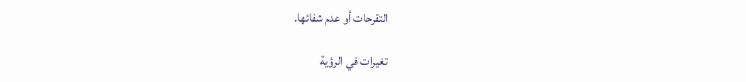التقرحات أو عدم شفائها.

تغيرات في الرؤية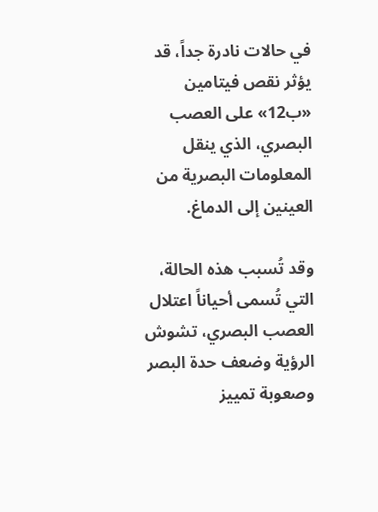في حالات نادرة جداً، قد يؤثر نقص فيتامين «ب12» على العصب البصري، الذي ينقل المعلومات البصرية من العينين إلى الدماغ.

وقد تُسبب هذه الحالة، التي تُسمى أحياناً اعتلال العصب البصري، تشوش الرؤية وضعف حدة البصر وصعوبة تمييز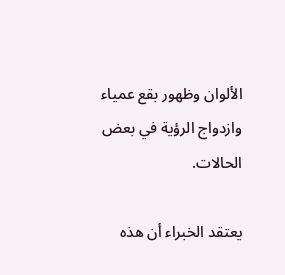الألوان وظهور بقع عمياء وازدواج الرؤية في بعض الحالات.

يعتقد الخبراء أن هذه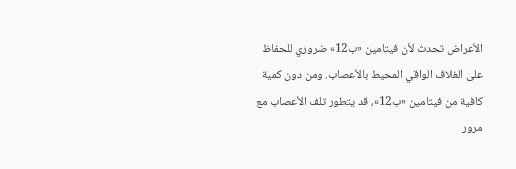الأعراض تحدث لأن فيتامين «ب12» ضروري للحفاظ على الغلاف الواقي المحيط بالأعصاب. ومن دون كمية كافية من فيتامين «ب12»، قد يتطور تلف الأعصاب مع مرور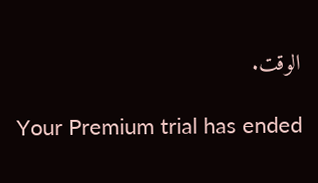الوقت.

Your Premium trial has ended